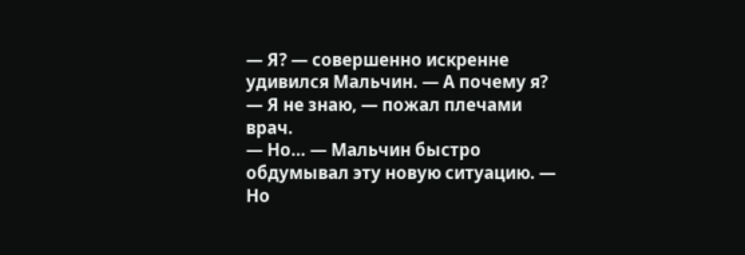— Я? — совершенно искренне удивился Мальчин. — А почему я?
— Я не знаю, — пожал плечами врач.
— Но… — Мальчин быстро обдумывал эту новую ситуацию. — Но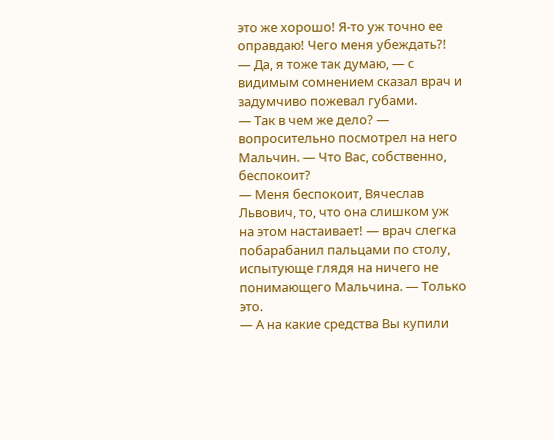это же хорошо! Я-то уж точно ее оправдаю! Чего меня убеждать?!
— Да, я тоже так думаю, — с видимым сомнением сказал врач и задумчиво пожевал губами.
— Так в чем же дело? — вопросительно посмотрел на него Мальчин. — Что Вас, собственно, беспокоит?
— Меня беспокоит, Вячеслав Львович, то, что она слишком уж на этом настаивает! — врач слегка побарабанил пальцами по столу, испытующе глядя на ничего не понимающего Мальчина. — Только это.
— А на какие средства Вы купили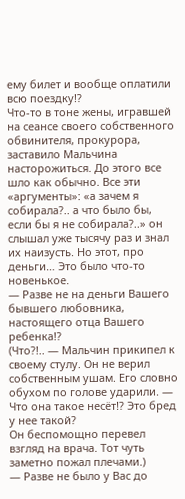ему билет и вообще оплатили всю поездку!?
Что-то в тоне жены, игравшей на сеансе своего собственного обвинителя, прокурора, заставило Мальчина насторожиться. До этого все шло как обычно. Все эти «аргументы»: «а зачем я собирала?.. а что было бы, если бы я не собирала?..» он слышал уже тысячу раз и знал их наизусть. Но этот, про деньги… Это было что-то новенькое.
— Разве не на деньги Вашего бывшего любовника, настоящего отца Вашего ребенка!?
(Что?!.. — Мальчин прикипел к своему стулу. Он не верил собственным ушам. Его словно обухом по голове ударили. — Что она такое несёт!? Это бред у нее такой?
Он беспомощно перевел взгляд на врача. Тот чуть заметно пожал плечами.)
— Разве не было у Вас до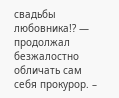свадьбы любовника!? — продолжал безжалостно обличать сам себя прокурор. –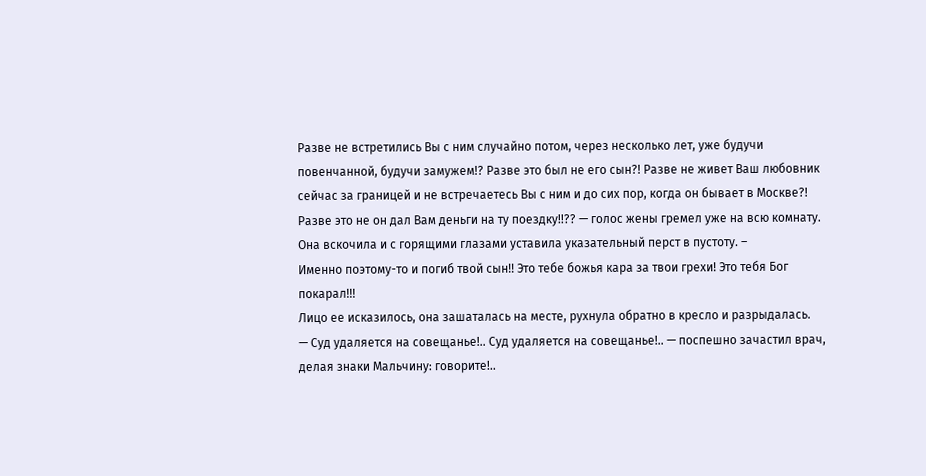Разве не встретились Вы с ним случайно потом, через несколько лет, уже будучи повенчанной, будучи замужем!? Разве это был не его сын?! Разве не живет Ваш любовник сейчас за границей и не встречаетесь Вы с ним и до сих пор, когда он бывает в Москве?! Разве это не он дал Вам деньги на ту поездку!!?? — голос жены гремел уже на всю комнату. Она вскочила и с горящими глазами уставила указательный перст в пустоту. –
Именно поэтому-то и погиб твой сын!! Это тебе божья кара за твои грехи! Это тебя Бог покарал!!!
Лицо ее исказилось, она зашаталась на месте, рухнула обратно в кресло и разрыдалась.
— Суд удаляется на совещанье!.. Суд удаляется на совещанье!.. — поспешно зачастил врач, делая знаки Мальчину: говорите!..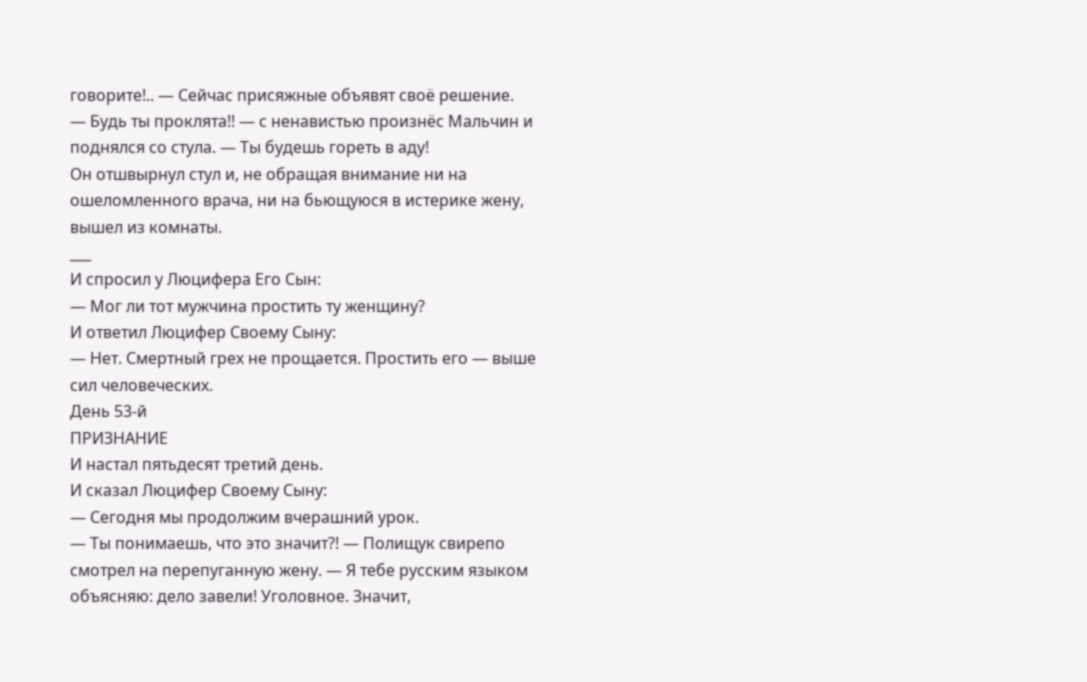говорите!.. — Сейчас присяжные объявят своё решение.
— Будь ты проклята!! — с ненавистью произнёс Мальчин и поднялся со стула. — Ты будешь гореть в аду!
Он отшвырнул стул и, не обращая внимание ни на ошеломленного врача, ни на бьющуюся в истерике жену, вышел из комнаты.
___
И спросил у Люцифера Его Сын:
— Мог ли тот мужчина простить ту женщину?
И ответил Люцифер Своему Сыну:
— Нет. Смертный грех не прощается. Простить его — выше сил человеческих.
День 53-й
ПРИЗНАНИЕ
И настал пятьдесят третий день.
И сказал Люцифер Своему Сыну:
— Сегодня мы продолжим вчерашний урок.
— Ты понимаешь, что это значит?! — Полищук свирепо смотрел на перепуганную жену. — Я тебе русским языком объясняю: дело завели! Уголовное. Значит,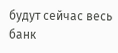будут сейчас весь банк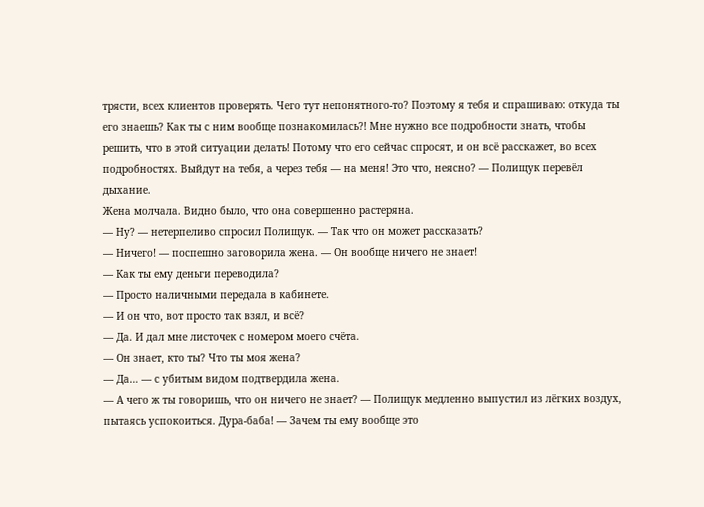трясти, всех клиентов проверять. Чего тут непонятного-то? Поэтому я тебя и спрашиваю: откуда ты его знаешь? Как ты с ним вообще познакомилась?! Мне нужно все подробности знать, чтобы решить, что в этой ситуации делать! Потому что его сейчас спросят, и он всё расскажет, во всех подробностях. Выйдут на тебя, а через тебя — на меня! Это что, неясно? — Полищук перевёл дыхание.
Жена молчала. Видно было, что она совершенно растеряна.
— Ну? — нетерпеливо спросил Полищук. — Так что он может рассказать?
— Ничего! — поспешно заговорила жена. — Он вообще ничего не знает!
— Как ты ему деньги переводила?
— Просто наличными передала в кабинете.
— И он что, вот просто так взял, и всё?
— Да. И дал мне листочек с номером моего счёта.
— Он знает, кто ты? Что ты моя жена?
— Да… — с убитым видом подтвердила жена.
— А чего ж ты говоришь, что он ничего не знает? — Полищук медленно выпустил из лёгких воздух, пытаясь успокоиться. Дура-баба! — Зачем ты ему вообще это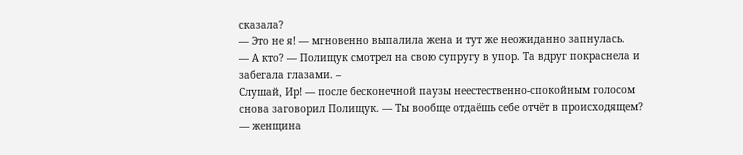сказала?
— Это не я! — мгновенно выпалила жена и тут же неожиданно запнулась.
— А кто? — Полищук смотрел на свою супругу в упор. Та вдруг покраснела и забегала глазами. –
Слушай, Ир! — после бесконечной паузы неестественно-спокойным голосом снова заговорил Полищук. — Ты вообще отдаёшь себе отчёт в происходящем? — женщина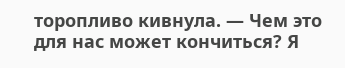торопливо кивнула. — Чем это для нас может кончиться? Я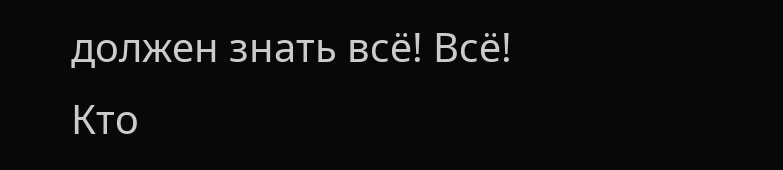должен знать всё! Всё! Кто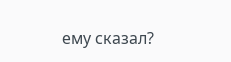ему сказал?